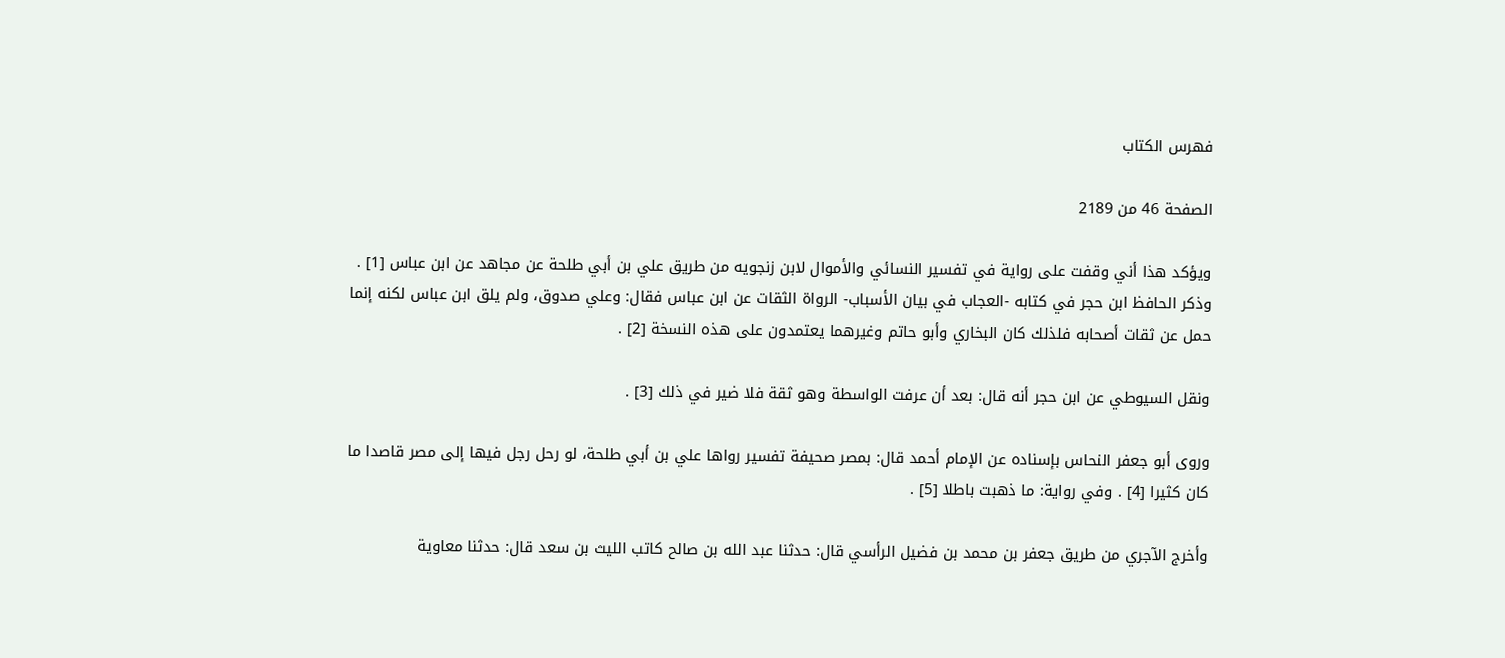فهرس الكتاب

الصفحة 46 من 2189

ويؤكد هذا أني وقفت على رواية في تفسير النسائي والأموال لابن زنجويه من طريق علي بن أبي طلحة عن مجاهد عن ابن عباس [1] . وذكر الحافظ ابن حجر في كتابه -العجاب في بيان الأسباب- الرواة الثقات عن ابن عباس فقال: وعلي صدوق، ولم يلق ابن عباس لكنه إنما حمل عن ثقات أصحابه فلذلك كان البخاري وأبو حاتم وغيرهما يعتمدون على هذه النسخة [2] .

ونقل السيوطي عن ابن حجر أنه قال: بعد أن عرفت الواسطة وهو ثقة فلا ضير في ذلك [3] .

وروى أبو جعفر النحاس بإسناده عن الإمام أحمد قال: بمصر صحيفة تفسير رواها علي بن أبي طلحة، لو رحل رجل فيها إلى مصر قاصدا ما كان كثيرا [4] . وفي رواية: ما ذهبت باطلا [5] .

وأخرج الآجري من طريق جعفر بن محمد بن فضيل الرأسي قال: حدثنا عبد الله بن صالح كاتب الليث بن سعد قال: حدثنا معاوية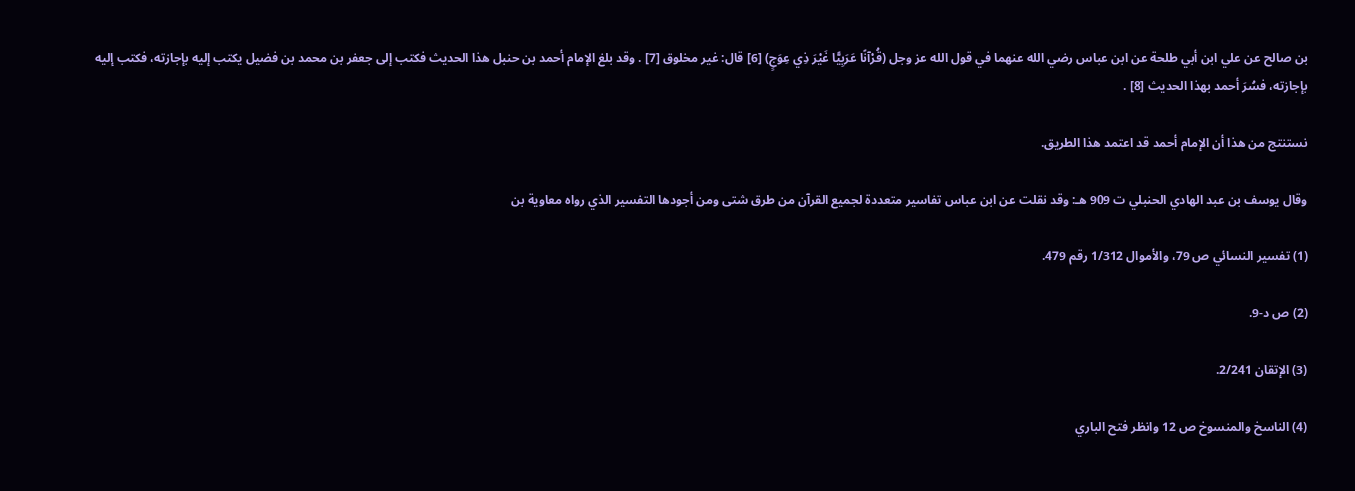بن صالح عن علي ابن أبي طلحة عن ابن عباس رضي الله عنهما في قول الله عز وجل (قُرْآنًا عَرَبِيًّا غَيْرَ ذِي عِوَجٍ) [6] قال: غير مخلوق [7] . وقد بلغ الإمام أحمد بن حنبل هذا الحديث فكتب إلى جعفر بن محمد بن فضيل يكتب إليه بإجازته، فكتب إليه بإجازته، فسُرَ أحمد بهذا الحديث [8] .

نستنتج من هذا أن الإمام أحمد قد اعتمد هذا الطريق.

وقال يوسف بن عبد الهادي الحنبلي ت 909 هـ: وقد نقلت عن ابن عباس تفاسير متعددة لجميع القرآن من طرق شتى ومن أجودها التفسير الذي رواه معاوية بن

(1) تفسير النسائي ص 79، والأموال 1/312 رقم 479.

(2) ص د-9.

(3) الإتقان 2/241.

(4) الناسخ والمنسوخ ص 12 وانظر فتح الباري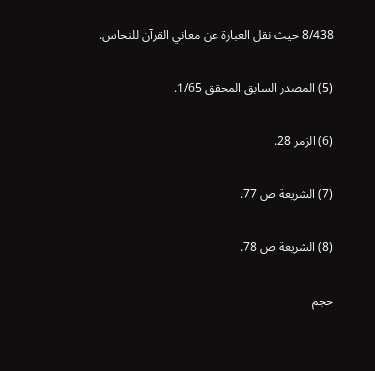8/438 حيث نقل العبارة عن معاني القرآن للنحاس.

(5) المصدر السابق المحقق 1/65.

(6) الزمر 28.

(7) الشريعة ص 77.

(8) الشريعة ص 78.

حجم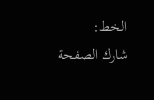الخط:
شارك الصفحة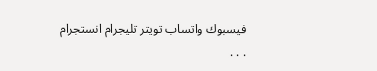فيسبوك واتساب تويتر تليجرام انستجرام
. . .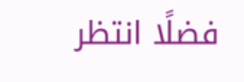فضلًا انتظر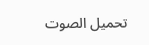تحميل الصوت